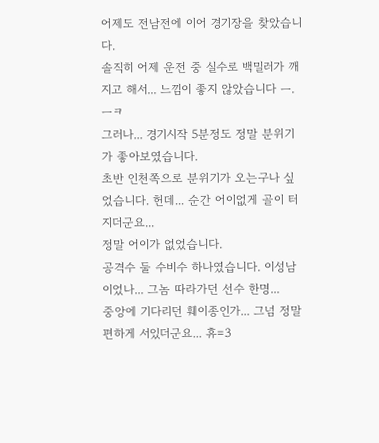어제도 전남전에 이어 경기장을 찾았습니다.
솔직히 어제 운전 중 실수로 백밀러가 깨지고 해서... 느낌이 좋지 않았습니다 ㅡ.ㅡㅋ
그러나... 경기시작 5분정도 정말 분위기가 좋아보였습니다.
초반 인천쪽으로 분위기가 오는구나 싶었습니다. 헌데... 순간 어이없게 골이 터지더군요...
정말 어이가 없었습니다.
공격수 둘 수비수 하나였습니다. 이성남이었나... 그놈 따라가던 선수 한명...
중앙에 기다리던 훼이종인가... 그넘 정말 편하게 서있더군요... 휴=3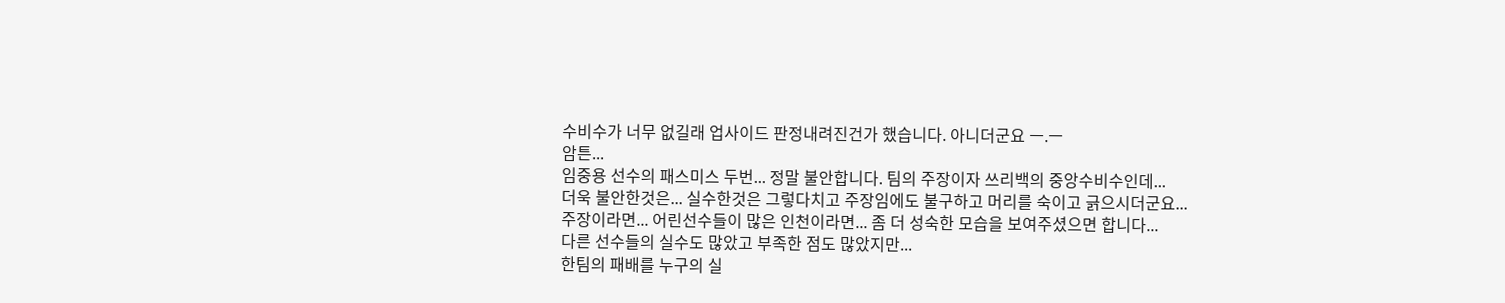수비수가 너무 없길래 업사이드 판정내려진건가 했습니다. 아니더군요 ㅡ.ㅡ
암튼...
임중용 선수의 패스미스 두번... 정말 불안합니다. 팀의 주장이자 쓰리백의 중앙수비수인데...
더욱 불안한것은... 실수한것은 그렇다치고 주장임에도 불구하고 머리를 숙이고 긁으시더군요...
주장이라면... 어린선수들이 많은 인천이라면... 좀 더 성숙한 모습을 보여주셨으면 합니다...
다른 선수들의 실수도 많았고 부족한 점도 많았지만...
한팀의 패배를 누구의 실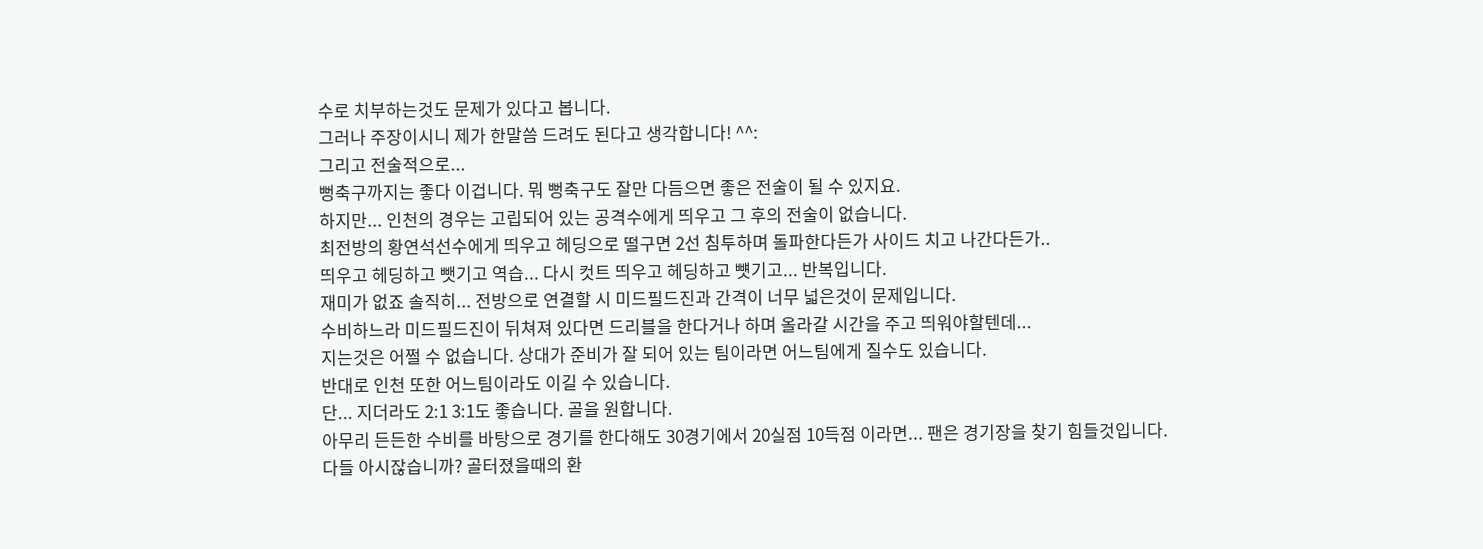수로 치부하는것도 문제가 있다고 봅니다.
그러나 주장이시니 제가 한말씀 드려도 된다고 생각합니다! ^^:
그리고 전술적으로...
뻥축구까지는 좋다 이겁니다. 뭐 뻥축구도 잘만 다듬으면 좋은 전술이 될 수 있지요.
하지만... 인천의 경우는 고립되어 있는 공격수에게 띄우고 그 후의 전술이 없습니다.
최전방의 황연석선수에게 띄우고 헤딩으로 떨구면 2선 침투하며 돌파한다든가 사이드 치고 나간다든가..
띄우고 헤딩하고 뺏기고 역습... 다시 컷트 띄우고 헤딩하고 뻇기고... 반복입니다.
재미가 없죠 솔직히... 전방으로 연결할 시 미드필드진과 간격이 너무 넓은것이 문제입니다.
수비하느라 미드필드진이 뒤쳐져 있다면 드리블을 한다거나 하며 올라갈 시간을 주고 띄워야할텐데...
지는것은 어쩔 수 없습니다. 상대가 준비가 잘 되어 있는 팀이라면 어느팀에게 질수도 있습니다.
반대로 인천 또한 어느팀이라도 이길 수 있습니다.
단... 지더라도 2:1 3:1도 좋습니다. 골을 원합니다.
아무리 든든한 수비를 바탕으로 경기를 한다해도 30경기에서 20실점 10득점 이라면... 팬은 경기장을 찾기 힘들것입니다.
다들 아시잖습니까? 골터졌을때의 환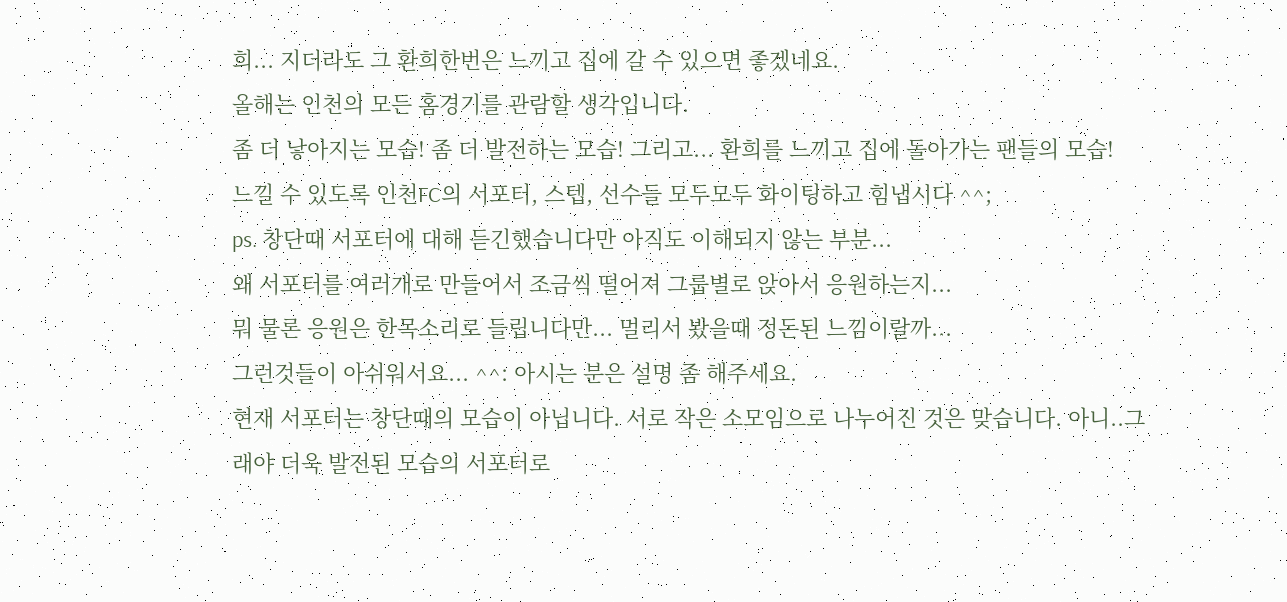희... 지더라도 그 환희한번은 느끼고 집에 갈 수 있으면 좋겠네요.
올해는 인천의 모든 홈경기를 관람할 생각입니다.
좀 더 낳아지는 모습! 좀 더 발전하는 모습! 그리고... 환희를 느끼고 집에 돌아가는 팬들의 모습!
느낄 수 있도록 인천FC의 서포터, 스텝, 선수들 모두모두 화이팅하고 힘냅시다 ^^;
ps. 창단때 서포터에 대해 듣긴했습니다만 아직도 이해되지 않는 부분...
왜 서포터를 여러개로 만들어서 조금씩 떨어져 그룹별로 앉아서 응원하는지...
뭐 물론 응원은 한목소리로 들립니다만... 멀리서 봤을때 정돈된 느낌이랄까...
그런것들이 아쉬워서요... ^^: 아시는 분은 설명 좀 해주세요.
현재 서포터는 창단때의 모습이 아닙니다. 서로 작은 소모임으로 나누어진 것은 맞습니다. 아니..그래야 더욱 발전된 모습의 서포터로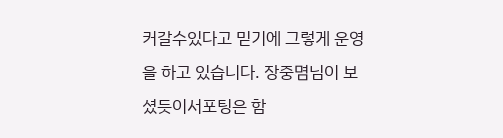커갈수있다고 믿기에 그렇게 운영을 하고 있습니다. 장중몀님이 보셨듯이서포팅은 함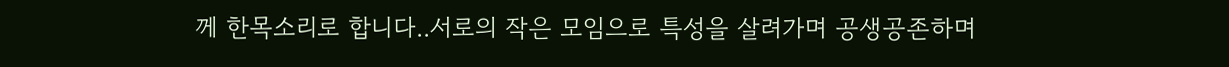께 한목소리로 합니다..서로의 작은 모임으로 특성을 살려가며 공생공존하며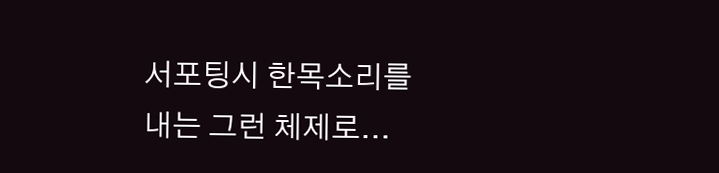서포팅시 한목소리를 내는 그런 체제로...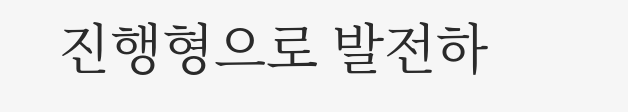진행형으로 발전하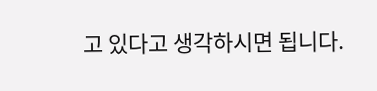고 있다고 생각하시면 됩니다.